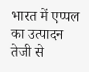भारत में एप्पल का उत्पादन तेजी से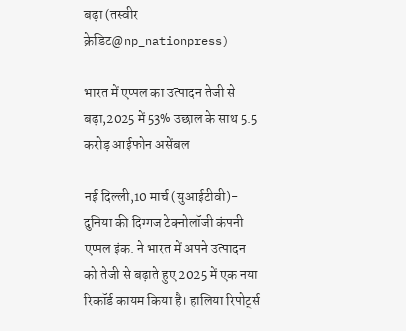बढ़ा (तस्वीर क्रेडिट@np_nationpress)

भारत में एप्पल का उत्पादन तेजी से बढ़ा,2025 में 53% उछाल के साथ 5.5 करोड़ आईफोन असेंबल

नई दिल्ली,10 मार्च (युआईटीवी)- दुनिया की दिग्गज टेक्नोलॉजी कंपनी एप्पल इंक. ने भारत में अपने उत्पादन को तेजी से बढ़ाते हुए 2025 में एक नया रिकॉर्ड कायम किया है। हालिया रिपोर्ट्स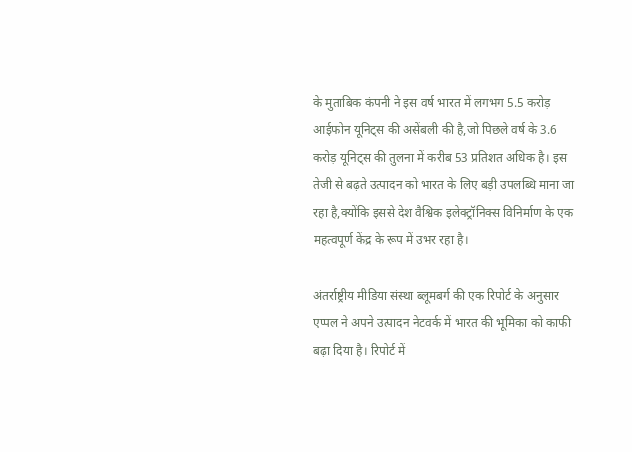के मुताबिक कंपनी ने इस वर्ष भारत में लगभग 5.5 करोड़ आईफोन यूनिट्स की असेंबली की है,जो पिछले वर्ष के 3.6 करोड़ यूनिट्स की तुलना में करीब 53 प्रतिशत अधिक है। इस तेजी से बढ़ते उत्पादन को भारत के लिए बड़ी उपलब्धि माना जा रहा है,क्योंकि इससे देश वैश्विक इलेक्ट्रॉनिक्स विनिर्माण के एक महत्वपूर्ण केंद्र के रूप में उभर रहा है।

अंतर्राष्ट्रीय मीडिया संस्था ब्लूमबर्ग की एक रिपोर्ट के अनुसार एप्पल ने अपने उत्पादन नेटवर्क में भारत की भूमिका को काफी बढ़ा दिया है। रिपोर्ट में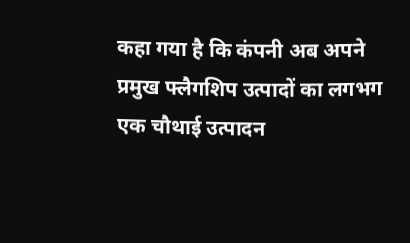कहा गया है कि कंपनी अब अपने प्रमुख फ्लैगशिप उत्पादों का लगभग एक चौथाई उत्पादन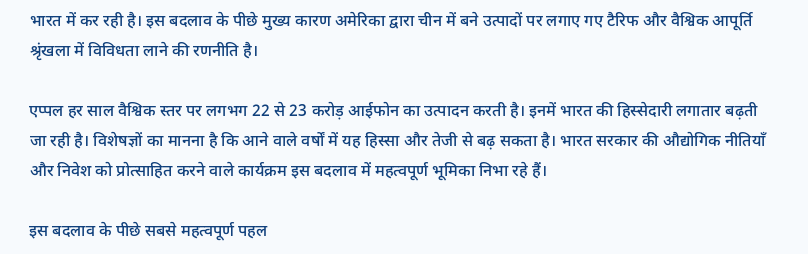भारत में कर रही है। इस बदलाव के पीछे मुख्य कारण अमेरिका द्वारा चीन में बने उत्पादों पर लगाए गए टैरिफ और वैश्विक आपूर्ति श्रृंखला में विविधता लाने की रणनीति है।

एप्पल हर साल वैश्विक स्तर पर लगभग 22 से 23 करोड़ आईफोन का उत्पादन करती है। इनमें भारत की हिस्सेदारी लगातार बढ़ती जा रही है। विशेषज्ञों का मानना है कि आने वाले वर्षों में यह हिस्सा और तेजी से बढ़ सकता है। भारत सरकार की औद्योगिक नीतियाँ और निवेश को प्रोत्साहित करने वाले कार्यक्रम इस बदलाव में महत्वपूर्ण भूमिका निभा रहे हैं।

इस बदलाव के पीछे सबसे महत्वपूर्ण पहल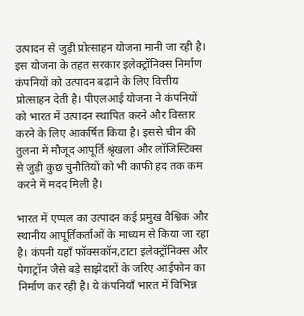उत्पादन से जुड़ी प्रोत्साहन योजना मानी जा रही है। इस योजना के तहत सरकार इलेक्ट्रॉनिक्स निर्माण कंपनियों को उत्पादन बढ़ाने के लिए वित्तीय प्रोत्साहन देती है। पीएलआई योजना ने कंपनियों को भारत में उत्पादन स्थापित करने और विस्तार करने के लिए आकर्षित किया है। इससे चीन की तुलना में मौजूद आपूर्ति श्रृंखला और लॉजिस्टिक्स से जुड़ी कुछ चुनौतियों को भी काफी हद तक कम करने में मदद मिली है।

भारत में एप्पल का उत्पादन कई प्रमुख वैश्विक और स्थानीय आपूर्तिकर्ताओं के माध्यम से किया जा रहा है। कंपनी यहाँ फॉक्सकॉन,टाटा इलेक्ट्रॉनिक्स और पेगाट्रॉन जैसे बड़े साझेदारों के जरिए आईफोन का निर्माण कर रही है। ये कंपनियाँ भारत में विभिन्न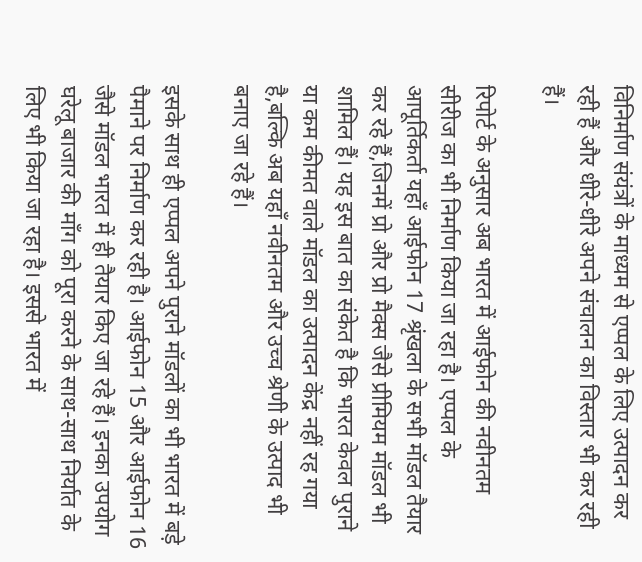विनिर्माण संयंत्रों के माध्यम से एप्पल के लिए उत्पादन कर रही हैं और धीरे-धीरे अपने संचालन का विस्तार भी कर रही हैं।

रिपोर्ट के अनुसार अब भारत में आईफोन की नवीनतम सीरीज का भी निर्माण किया जा रहा है। एप्पल के आपूर्तिकर्ता यहाँ आईफोन 17 श्रृंखला के सभी मॉडल तैयार कर रहे हैं,जिनमें प्रो और प्रो मैक्स जैसे प्रीमियम मॉडल भी शामिल हैं। यह इस बात का संकेत है कि भारत केवल पुराने या कम कीमत वाले मॉडल का उत्पादन केंद्र नहीं रह गया है,बल्कि अब यहाँ नवीनतम और उच्च श्रेणी के उत्पाद भी बनाए जा रहे हैं।

इसके साथ ही एप्पल अपने पुराने मॉडलों का भी भारत में बड़े पैमाने पर निर्माण कर रही है। आईफोन 15 और आईफोन 16 जैसे मॉडल भारत में ही तैयार किए जा रहे हैं। इनका उपयोग घरेलू बाजार की माँग को पूरा करने के साथ-साथ निर्यात के लिए भी किया जा रहा है। इससे भारत में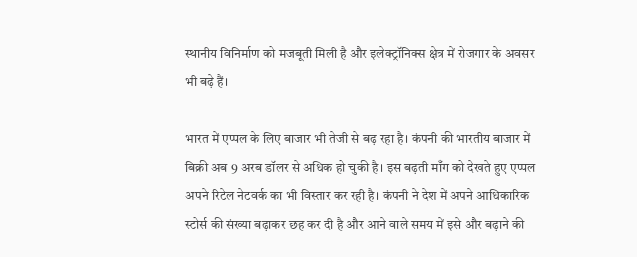स्थानीय विनिर्माण को मजबूती मिली है और इलेक्ट्रॉनिक्स क्षेत्र में रोजगार के अवसर भी बढ़े हैं।

भारत में एप्पल के लिए बाजार भी तेजी से बढ़ रहा है। कंपनी की भारतीय बाजार में बिक्री अब 9 अरब डॉलर से अधिक हो चुकी है। इस बढ़ती माँग को देखते हुए एप्पल अपने रिटेल नेटवर्क का भी विस्तार कर रही है। कंपनी ने देश में अपने आधिकारिक स्टोर्स की संख्या बढ़ाकर छह कर दी है और आने वाले समय में इसे और बढ़ाने की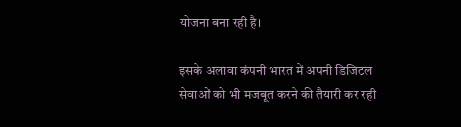योजना बना रही है।

इसके अलावा कंपनी भारत में अपनी डिजिटल सेवाओं को भी मजबूत करने की तैयारी कर रही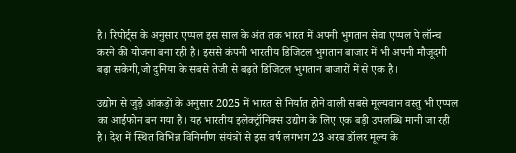है। रिपोर्ट्स के अनुसार एप्पल इस साल के अंत तक भारत में अपनी भुगतान सेवा एप्पल पे लॉन्च करने की योजना बना रही है। इससे कंपनी भारतीय डिजिटल भुगतान बाजार में भी अपनी मौजूदगी बढ़ा सकेगी,जो दुनिया के सबसे तेजी से बढ़ते डिजिटल भुगतान बाजारों में से एक है।

उद्योग से जुड़े आंकड़ों के अनुसार 2025 में भारत से निर्यात होने वाली सबसे मूल्यवान वस्तु भी एप्पल का आईफोन बन गया है। यह भारतीय इलेक्ट्रॉनिक्स उद्योग के लिए एक बड़ी उपलब्धि मानी जा रही है। देश में स्थित विभिन्न विनिर्माण संयंत्रों से इस वर्ष लगभग 23 अरब डॉलर मूल्य के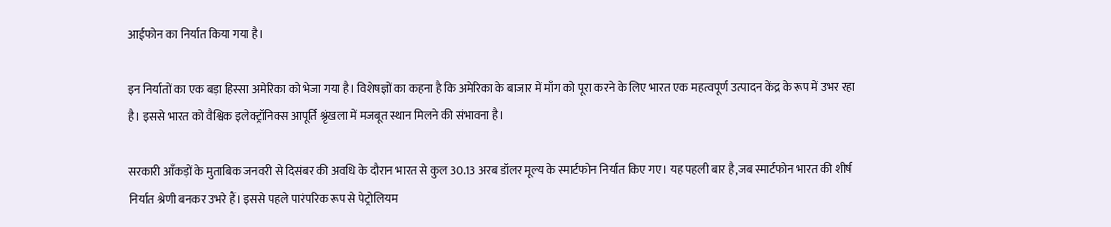आईफोन का निर्यात किया गया है।

इन निर्यातों का एक बड़ा हिस्सा अमेरिका को भेजा गया है। विशेषज्ञों का कहना है कि अमेरिका के बाजार में माँग को पूरा करने के लिए भारत एक महत्वपूर्ण उत्पादन केंद्र के रूप में उभर रहा है। इससे भारत को वैश्विक इलेक्ट्रॉनिक्स आपूर्ति श्रृंखला में मजबूत स्थान मिलने की संभावना है।

सरकारी आँकड़ों के मुताबिक जनवरी से दिसंबर की अवधि के दौरान भारत से कुल 30.13 अरब डॉलर मूल्य के स्मार्टफोन निर्यात किए गए। यह पहली बार है,जब स्मार्टफोन भारत की शीर्ष निर्यात श्रेणी बनकर उभरे हैं। इससे पहले पारंपरिक रूप से पेट्रोलियम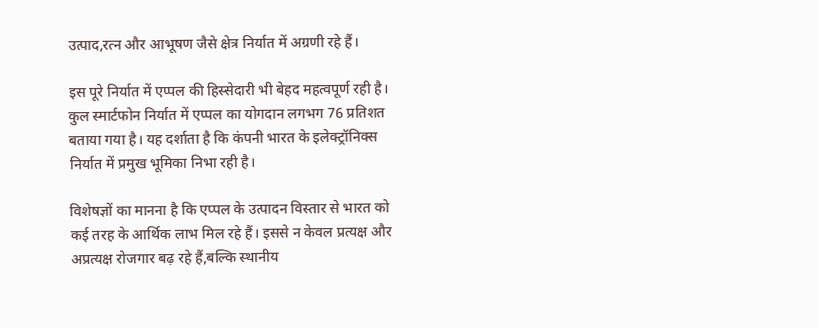उत्पाद,रत्न और आभूषण जैसे क्षेत्र निर्यात में अग्रणी रहे हैं।

इस पूरे निर्यात में एप्पल की हिस्सेदारी भी बेहद महत्वपूर्ण रही है। कुल स्मार्टफोन निर्यात में एप्पल का योगदान लगभग 76 प्रतिशत बताया गया है। यह दर्शाता है कि कंपनी भारत के इलेक्ट्रॉनिक्स निर्यात में प्रमुख भूमिका निभा रही है।

विशेषज्ञों का मानना है कि एप्पल के उत्पादन विस्तार से भारत को कई तरह के आर्थिक लाभ मिल रहे हैं। इससे न केवल प्रत्यक्ष और अप्रत्यक्ष रोजगार बढ़ रहे हैं,बल्कि स्थानीय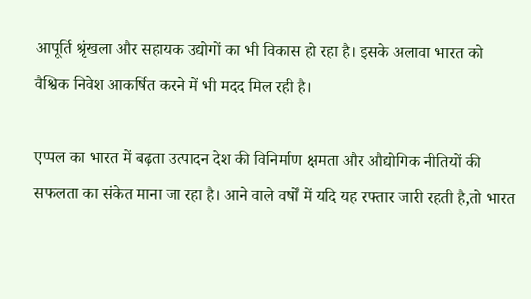आपूर्ति श्रृंखला और सहायक उद्योगों का भी विकास हो रहा है। इसके अलावा भारत को वैश्विक निवेश आकर्षित करने में भी मदद मिल रही है।

एप्पल का भारत में बढ़ता उत्पादन देश की विनिर्माण क्षमता और औद्योगिक नीतियों की सफलता का संकेत माना जा रहा है। आने वाले वर्षों में यदि यह रफ्तार जारी रहती है,तो भारत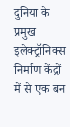दुनिया के प्रमुख इलेक्ट्रॉनिक्स निर्माण केंद्रों में से एक बन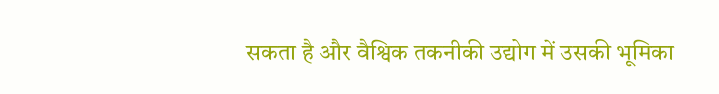सकता है और वैश्विक तकनीकी उद्योग में उसकी भूमिका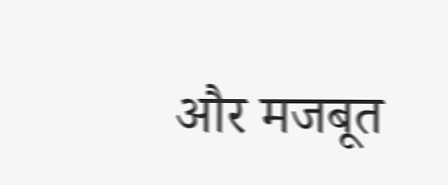और मजबूत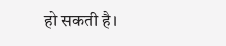हो सकती है।